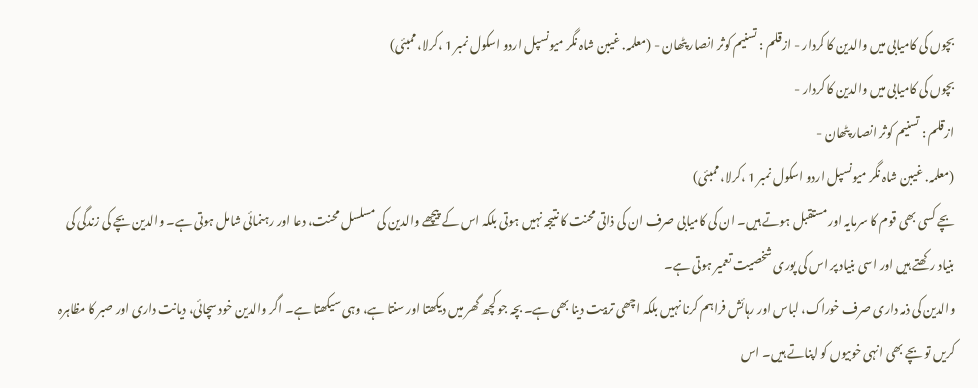بچوں کی کامیابی میں والدین کا کردار - ازقلم : تسنیم کوثر انصار پٹھان - (معلمہ. غیبن شاہ نگر میونسپل اردو اسکول نمبر 1 ،کرلا، ممبئی)
بچوں کی کامیابی میں والدین کا کردار -
ازقلم : تسنیم کوثر انصار پٹھان -
(معلمہ. غیبن شاہ نگر میونسپل اردو اسکول نمبر 1 ،کرلا، ممبئی)
بچے کسی بھی قوم کا سرمایہ اور مستقبل ہوتے ہیں۔ ان کی کامیابی صرف ان کی ذاتی محنت کا نتیجہ نہیں ہوتی بلکہ اس کے پیچھے والدین کی مسلسل محنت، دعا اور رہنمائی شامل ہوتی ہے۔ والدین بچے کی زندگی کی بنیاد رکھتے ہیں اور اسی بنیاد پر اس کی پوری شخصیت تعمیر ہوتی ہے۔
والدین کی ذمہ داری صرف خوراک، لباس اور رہائش فراہم کرنا نہیں بلکہ اچھی تربیت دینا بھی ہے۔ بچہ جو کچھ گھر میں دیکھتا اور سنتا ہے، وہی سیکھتا ہے۔ اگر والدین خود سچائی، دیانت داری اور صبر کا مظاہرہ کریں تو بچے بھی انہی خوبیوں کو اپناتے ہیں۔ اس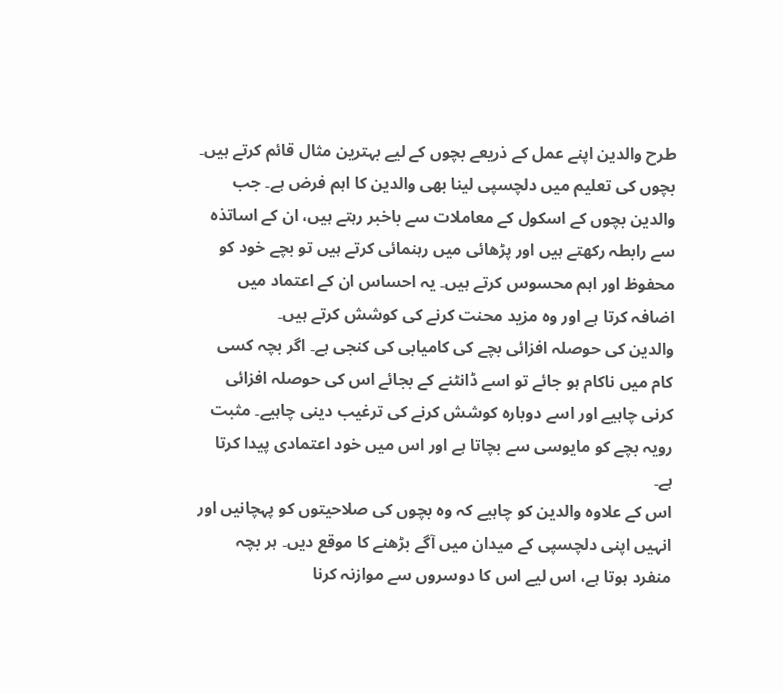طرح والدین اپنے عمل کے ذریعے بچوں کے لیے بہترین مثال قائم کرتے ہیں۔
بچوں کی تعلیم میں دلچسپی لینا بھی والدین کا اہم فرض ہے۔ جب والدین بچوں کے اسکول کے معاملات سے باخبر رہتے ہیں، ان کے اساتذہ سے رابطہ رکھتے ہیں اور پڑھائی میں رہنمائی کرتے ہیں تو بچے خود کو محفوظ اور اہم محسوس کرتے ہیں۔ یہ احساس ان کے اعتماد میں اضافہ کرتا ہے اور وہ مزید محنت کرنے کی کوشش کرتے ہیں۔
والدین کی حوصلہ افزائی بچے کی کامیابی کی کنجی ہے۔ اگر بچہ کسی کام میں ناکام ہو جائے تو اسے ڈانٹنے کے بجائے اس کی حوصلہ افزائی کرنی چاہیے اور اسے دوبارہ کوشش کرنے کی ترغیب دینی چاہیے۔ مثبت رویہ بچے کو مایوسی سے بچاتا ہے اور اس میں خود اعتمادی پیدا کرتا ہے۔
اس کے علاوہ والدین کو چاہیے کہ وہ بچوں کی صلاحیتوں کو پہچانیں اور انہیں اپنی دلچسپی کے میدان میں آگے بڑھنے کا موقع دیں۔ ہر بچہ منفرد ہوتا ہے، اس لیے اس کا دوسروں سے موازنہ کرنا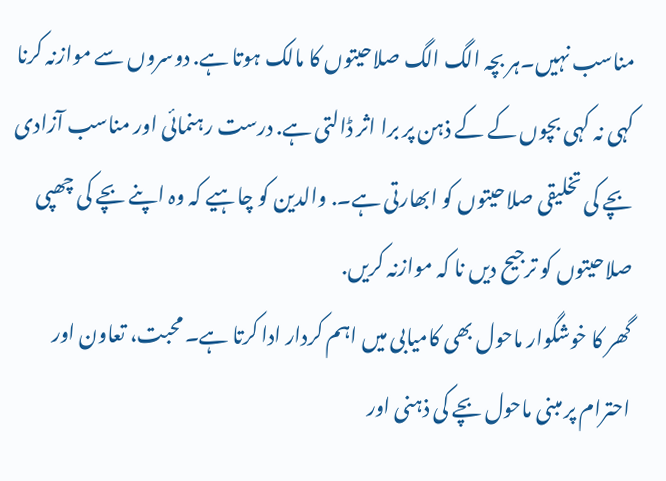مناسب نہیں۔ہر بچہ الگ الگ صلاحیتوں کا مالک ہوتا ہے. دوسروں سے موازنہ کرنا کہی نہ کہی بچوں کے کے ذہن پر برا اثر ڈالتی ہے. درست رہنمائی اور مناسب آزادی بچے کی تخلیقی صلاحیتوں کو ابھارتی ہے۔. والدین کو چاہیے کہ وہ اپنے بچے کی چھپی صلاحیتوں کو ترجیح دیں نا کہ موازنہ کریں.
گھر کا خوشگوار ماحول بھی کامیابی میں اہم کردار ادا کرتا ہے۔ محبت، تعاون اور احترام پر مبنی ماحول بچے کی ذہنی اور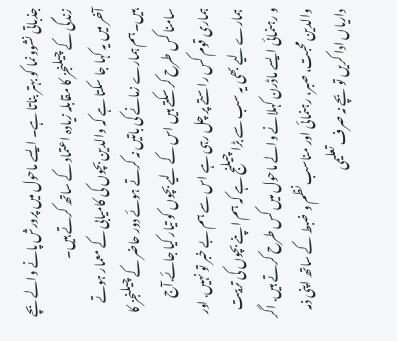جذباتی نشوونما کو بہتر بناتا ہے۔ ایسے ماحول میں پرورش پانے والے بچے زندگی کے چیلنجز کا مقابلہ زیادہ اعتماد کے ساتھ کرتے ہیں۔
آخر میں یہ کہا جا سکتا ہے کہ والدین بچوں کی کامیابی کے معمار ہوتے ہیں۔ہم ہمارے زمانے کی باتیں نہ کرتے ہوئے دور حاضر کے چیلنجز کا سامنا کس طرح کر سکتے ہیں اس کے لیے بچوں کو تیار کیا جائے.آج ہماری قوم کس راستے پر چل رہی ہے اس سے ہم بے خبر تو نہیں. اور ہمارے لیے بھی یہ سب سے بڑا چیلنج ہے کہ ہم اپنے بچوں کی تربیت و رہنمائی ایسے ماڈرن کہلانے والے ماحول میں کس طرح کرتے ہیں. اگر والدین محبت، صبر، رہنمائی اور مناسب نظم و ضبط کے ساتھ اپنی ذمہ داریاں ادا کریں تو بچے نہ صرف تعلیمی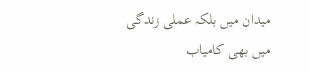میدان میں بلکہ عملی زندگی میں بھی کامیاب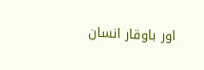اور باوقار انسان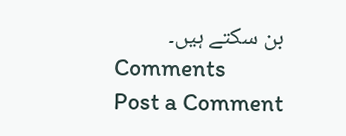بن سکتے ہیں۔
Comments
Post a Comment